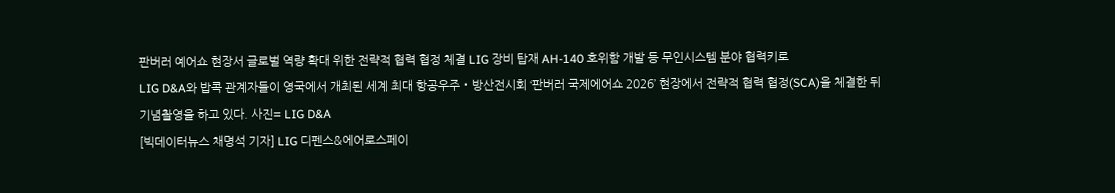판버러 예어쇼 현장서 글로벌 역량 확대 위한 전략적 협력 협정 체결 LIG 장비 탑재 AH-140 호위함 개발 등 무인시스템 분야 협력키로
LIG D&A와 밥콕 관계자들이 영국에서 개최된 세계 최대 항공우주‧방산전시회 ‘판버러 국제에어쇼 2026’ 현장에서 전략적 협력 협정(SCA)을 체결한 뒤 기념촬영을 하고 있다. 사진= LIG D&A
[빅데이터뉴스 채명석 기자] LIG 디펜스&에어로스페이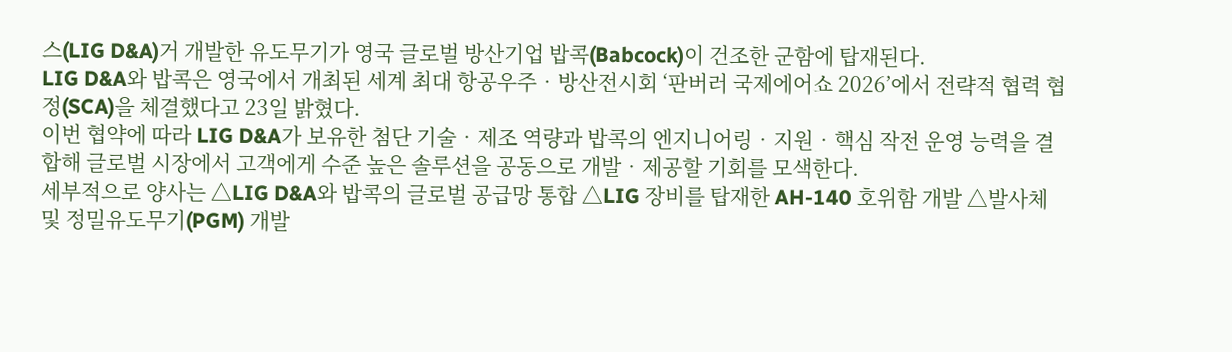스(LIG D&A)거 개발한 유도무기가 영국 글로벌 방산기업 밥콕(Babcock)이 건조한 군함에 탑재된다.
LIG D&A와 밥콕은 영국에서 개최된 세계 최대 항공우주‧방산전시회 ‘판버러 국제에어쇼 2026’에서 전략적 협력 협정(SCA)을 체결했다고 23일 밝혔다.
이번 협약에 따라 LIG D&A가 보유한 첨단 기술‧제조 역량과 밥콕의 엔지니어링‧지원‧핵심 작전 운영 능력을 결합해 글로벌 시장에서 고객에게 수준 높은 솔루션을 공동으로 개발‧제공할 기회를 모색한다.
세부적으로 양사는 △LIG D&A와 밥콕의 글로벌 공급망 통합 △LIG 장비를 탑재한 AH-140 호위함 개발 △발사체 및 정밀유도무기(PGM) 개발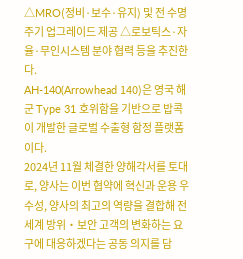△MRO(정비·보수·유지) 및 전 수명주기 업그레이드 제공 △로보틱스·자율·무인시스템 분야 협력 등을 추진한다.
AH-140(Arrowhead 140)은 영국 해군 Type 31 호위함을 기반으로 밥콕이 개발한 글로벌 수출형 함정 플랫폼이다.
2024년 11월 체결한 양해각서를 토대로, 양사는 이번 협약에 혁신과 운용 우수성, 양사의 최고의 역량을 결합해 전 세계 방위‧보안 고객의 변화하는 요구에 대응하겠다는 공동 의지를 담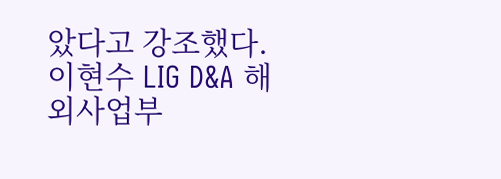았다고 강조했다.
이현수 LIG D&A 해외사업부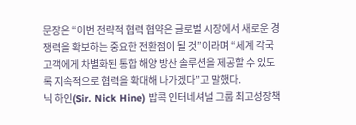문장은 “이번 전략적 협력 협약은 글로벌 시장에서 새로운 경쟁력을 확보하는 중요한 전환점이 될 것”이라며 “세계 각국 고객에게 차별화된 통합 해양 방산 솔루션을 제공할 수 있도록 지속적으로 협력을 확대해 나가겠다”고 말했다.
닉 하인(Sir. Nick Hine) 밥콕 인터네셔널 그룹 최고성장책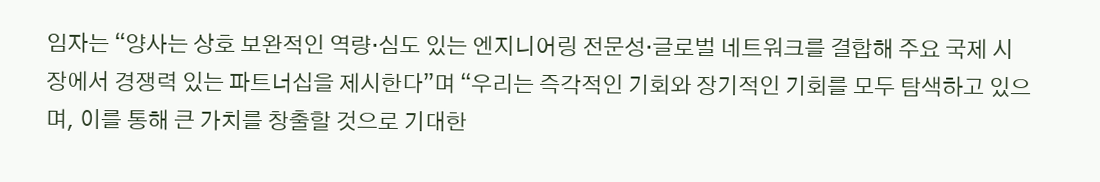임자는 “양사는 상호 보완적인 역량·심도 있는 엔지니어링 전문성·글로벌 네트워크를 결합해 주요 국제 시장에서 경쟁력 있는 파트너십을 제시한다”며 “우리는 즉각적인 기회와 장기적인 기회를 모두 탐색하고 있으며, 이를 통해 큰 가치를 창출할 것으로 기대한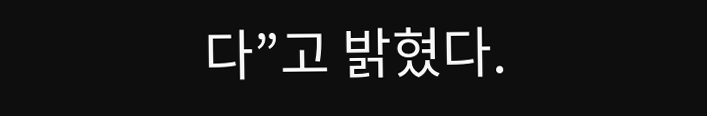다”고 밝혔다.